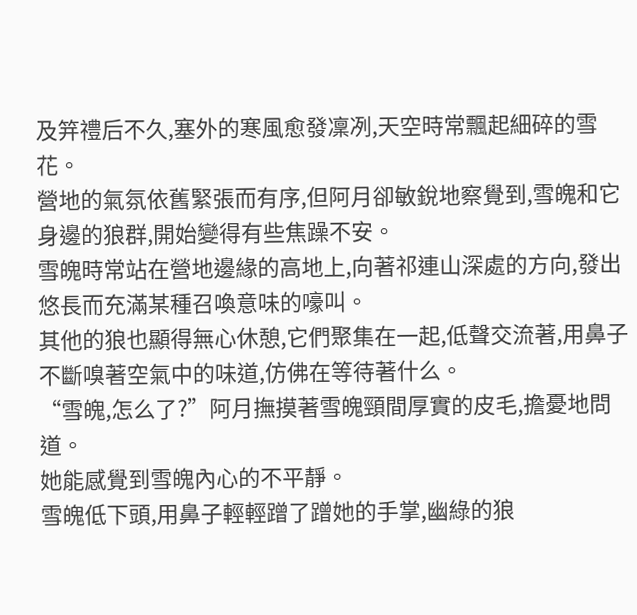及笄禮后不久,塞外的寒風愈發凜冽,天空時常飄起細碎的雪花。
營地的氣氛依舊緊張而有序,但阿月卻敏銳地察覺到,雪魄和它身邊的狼群,開始變得有些焦躁不安。
雪魄時常站在營地邊緣的高地上,向著祁連山深處的方向,發出悠長而充滿某種召喚意味的嚎叫。
其他的狼也顯得無心休憩,它們聚集在一起,低聲交流著,用鼻子不斷嗅著空氣中的味道,仿佛在等待著什么。
“雪魄,怎么了?”阿月撫摸著雪魄頸間厚實的皮毛,擔憂地問道。
她能感覺到雪魄內心的不平靜。
雪魄低下頭,用鼻子輕輕蹭了蹭她的手掌,幽綠的狼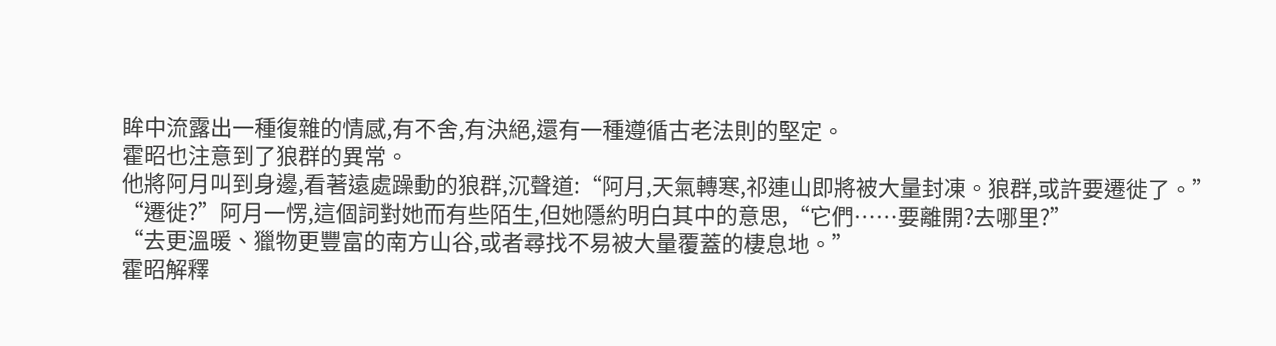眸中流露出一種復雜的情感,有不舍,有決絕,還有一種遵循古老法則的堅定。
霍昭也注意到了狼群的異常。
他將阿月叫到身邊,看著遠處躁動的狼群,沉聲道:“阿月,天氣轉寒,祁連山即將被大量封凍。狼群,或許要遷徙了。”
“遷徙?”阿月一愣,這個詞對她而有些陌生,但她隱約明白其中的意思,“它們……要離開?去哪里?”
“去更溫暖、獵物更豐富的南方山谷,或者尋找不易被大量覆蓋的棲息地。”
霍昭解釋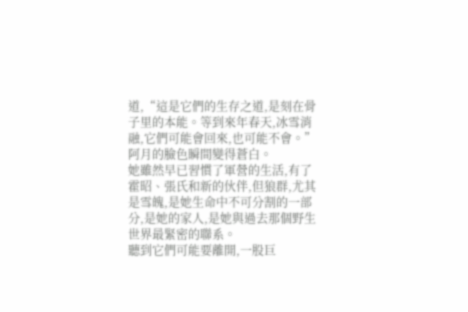道,“這是它們的生存之道,是刻在骨子里的本能。等到來年春天,冰雪消融,它們可能會回來,也可能不會。”
阿月的臉色瞬間變得蒼白。
她雖然早已習慣了軍營的生活,有了霍昭、張氏和新的伙伴,但狼群,尤其是雪魄,是她生命中不可分割的一部分,是她的家人,是她與過去那個野生世界最緊密的聯系。
聽到它們可能要離開,一股巨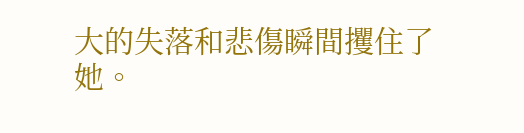大的失落和悲傷瞬間攫住了她。